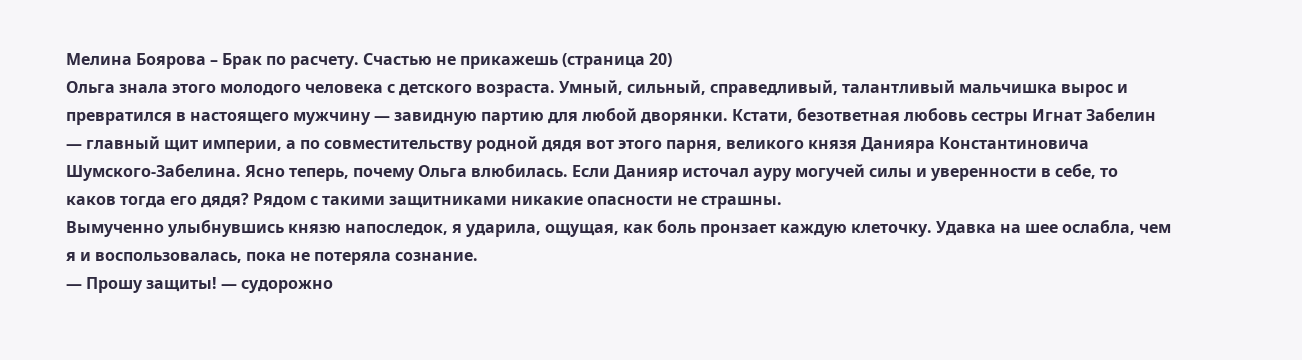Мелина Боярова – Брак по расчету. Счастью не прикажешь (страница 20)
Ольга знала этого молодого человека с детского возраста. Умный, сильный, справедливый, талантливый мальчишка вырос и превратился в настоящего мужчину — завидную партию для любой дворянки. Кстати, безответная любовь сестры Игнат Забелин — главный щит империи, а по совместительству родной дядя вот этого парня, великого князя Данияра Константиновича Шумского-Забелина. Ясно теперь, почему Ольга влюбилась. Если Данияр источал ауру могучей силы и уверенности в себе, то каков тогда его дядя? Рядом с такими защитниками никакие опасности не страшны.
Вымученно улыбнувшись князю напоследок, я ударила, ощущая, как боль пронзает каждую клеточку. Удавка на шее ослабла, чем я и воспользовалась, пока не потеряла сознание.
— Прошу защиты! — судорожно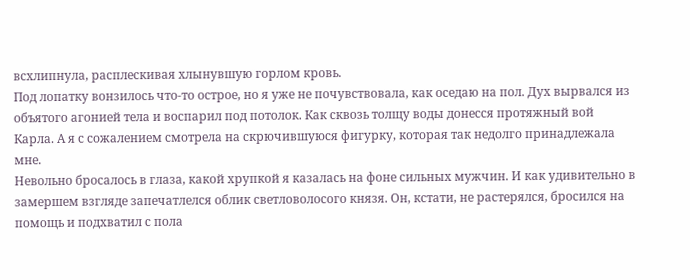всхлипнула, расплескивая хлынувшую горлом кровь.
Под лопатку вонзилось что-то острое, но я уже не почувствовала, как оседаю на пол. Дух вырвался из объятого агонией тела и воспарил под потолок. Как сквозь толщу воды донесся протяжный вой Карла. А я с сожалением смотрела на скрючившуюся фигурку, которая так недолго принадлежала мне.
Невольно бросалось в глаза, какой хрупкой я казалась на фоне сильных мужчин. И как удивительно в замершем взгляде запечатлелся облик светловолосого князя. Он, кстати, не растерялся, бросился на помощь и подхватил с пола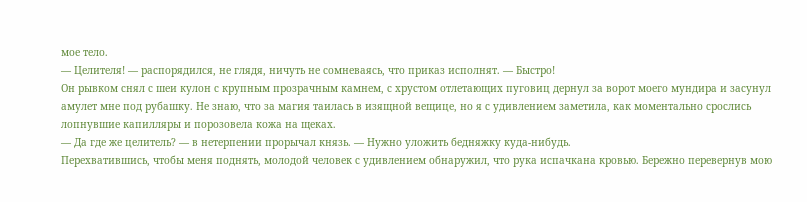мое тело.
— Целителя! — распорядился, не глядя, ничуть не сомневаясь, что приказ исполнят. — Быстро!
Он рывком снял с шеи кулон с крупным прозрачным камнем, с хрустом отлетающих пуговиц дернул за ворот моего мундира и засунул амулет мне под рубашку. Не знаю, что за магия таилась в изящной вещице, но я с удивлением заметила, как моментально срослись лопнувшие капилляры и порозовела кожа на щеках.
— Да где же целитель? — в нетерпении прорычал князь. — Нужно уложить бедняжку куда-нибудь.
Перехватившись, чтобы меня поднять, молодой человек с удивлением обнаружил, что рука испачкана кровью. Бережно перевернув мою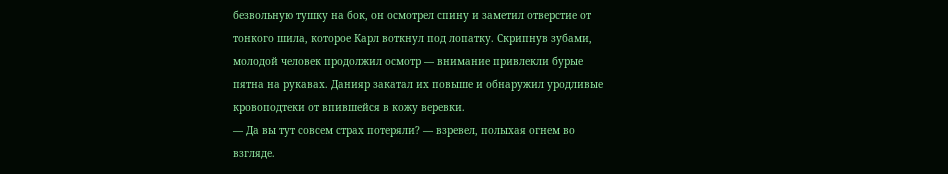безвольную тушку на бок, он осмотрел спину и заметил отверстие от тонкого шила, которое Карл воткнул под лопатку. Скрипнув зубами, молодой человек продолжил осмотр — внимание привлекли бурые пятна на рукавах. Данияр закатал их повыше и обнаружил уродливые кровоподтеки от впившейся в кожу веревки.
— Да вы тут совсем страх потеряли? — взревел, полыхая огнем во взгляде.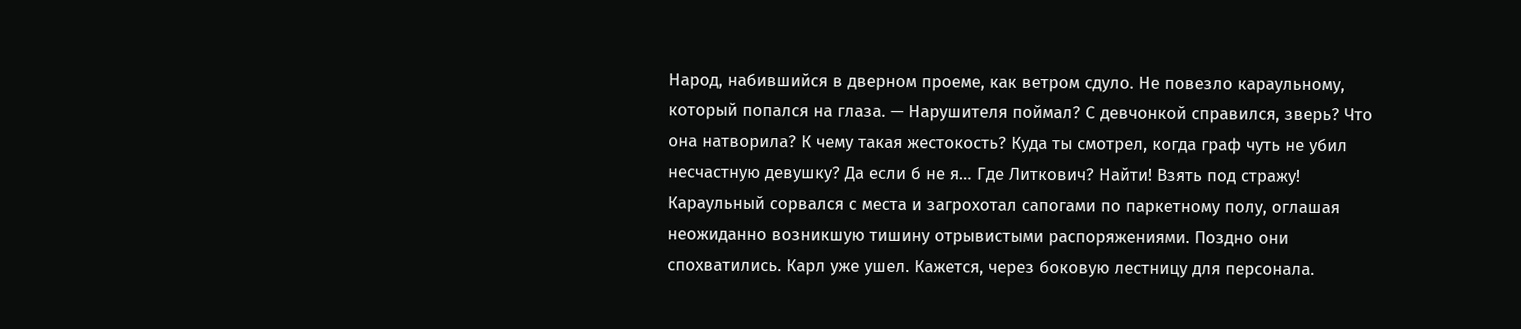Народ, набившийся в дверном проеме, как ветром сдуло. Не повезло караульному, который попался на глаза. — Нарушителя поймал? С девчонкой справился, зверь? Что она натворила? К чему такая жестокость? Куда ты смотрел, когда граф чуть не убил несчастную девушку? Да если б не я… Где Литкович? Найти! Взять под стражу!
Караульный сорвался с места и загрохотал сапогами по паркетному полу, оглашая неожиданно возникшую тишину отрывистыми распоряжениями. Поздно они спохватились. Карл уже ушел. Кажется, через боковую лестницу для персонала.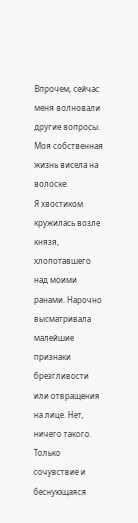Впрочем, сейчас меня волновали другие вопросы. Моя собственная жизнь висела на волоске.
Я хвостиком кружилась возле князя, хлопотавшего над моими ранами. Нарочно высматривала малейшие признаки брезгливости или отвращения на лице. Нет, ничего такого. Только сочувствие и беснующаяся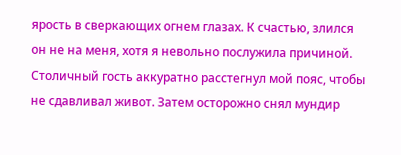ярость в сверкающих огнем глазах. К счастью, злился он не на меня, хотя я невольно послужила причиной.
Столичный гость аккуратно расстегнул мой пояс, чтобы не сдавливал живот. Затем осторожно снял мундир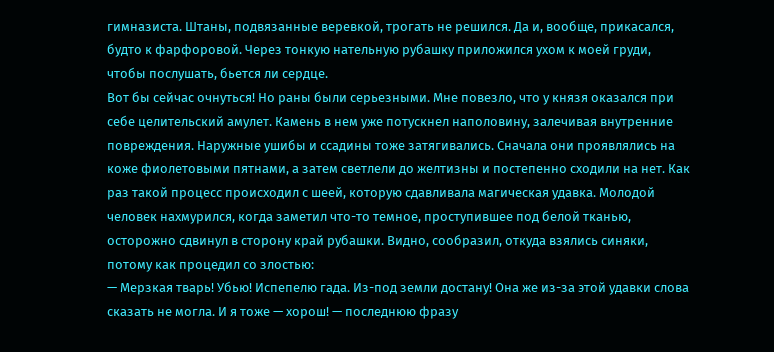гимназиста. Штаны, подвязанные веревкой, трогать не решился. Да и, вообще, прикасался, будто к фарфоровой. Через тонкую нательную рубашку приложился ухом к моей груди, чтобы послушать, бьется ли сердце.
Вот бы сейчас очнуться! Но раны были серьезными. Мне повезло, что у князя оказался при себе целительский амулет. Камень в нем уже потускнел наполовину, залечивая внутренние повреждения. Наружные ушибы и ссадины тоже затягивались. Сначала они проявлялись на коже фиолетовыми пятнами, а затем светлели до желтизны и постепенно сходили на нет. Как раз такой процесс происходил с шеей, которую сдавливала магическая удавка. Молодой человек нахмурился, когда заметил что-то темное, проступившее под белой тканью, осторожно сдвинул в сторону край рубашки. Видно, сообразил, откуда взялись синяки, потому как процедил со злостью:
— Мерзкая тварь! Убью! Испепелю гада. Из-под земли достану! Она же из-за этой удавки слова сказать не могла. И я тоже — хорош! — последнюю фразу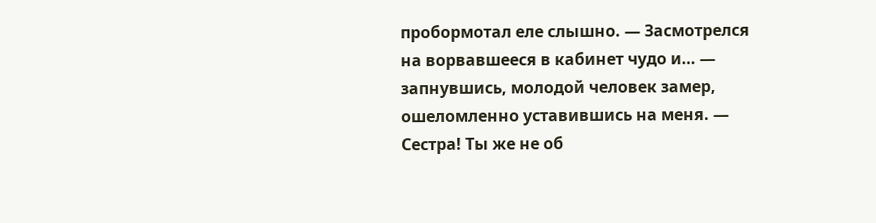пробормотал еле слышно. — Засмотрелся на ворвавшееся в кабинет чудо и… — запнувшись, молодой человек замер, ошеломленно уставившись на меня. — Сестра! Ты же не об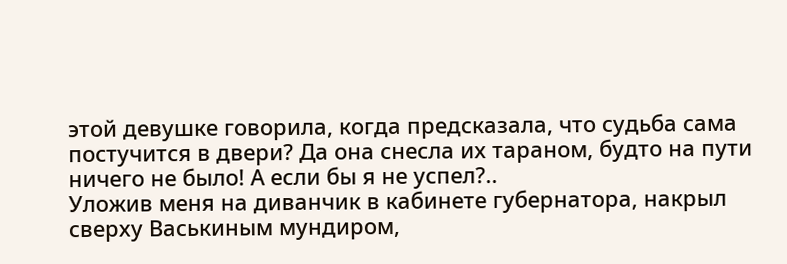этой девушке говорила, когда предсказала, что судьба сама постучится в двери? Да она снесла их тараном, будто на пути ничего не было! А если бы я не успел?..
Уложив меня на диванчик в кабинете губернатора, накрыл сверху Васькиным мундиром,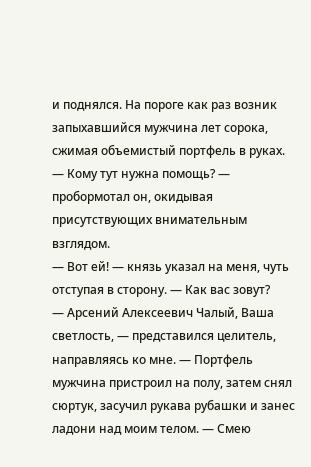и поднялся. На пороге как раз возник запыхавшийся мужчина лет сорока, сжимая объемистый портфель в руках.
— Кому тут нужна помощь? — пробормотал он, окидывая присутствующих внимательным взглядом.
— Вот ей! — князь указал на меня, чуть отступая в сторону. — Как вас зовут?
— Арсений Алексеевич Чалый, Ваша светлость, — представился целитель, направляясь ко мне. — Портфель мужчина пристроил на полу, затем снял сюртук, засучил рукава рубашки и занес ладони над моим телом. — Смею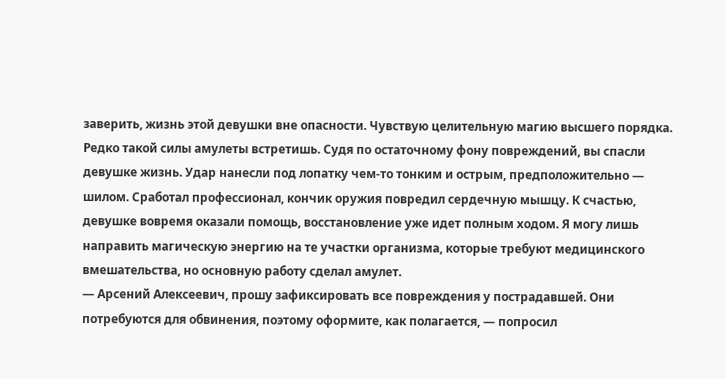заверить, жизнь этой девушки вне опасности. Чувствую целительную магию высшего порядка. Редко такой силы амулеты встретишь. Судя по остаточному фону повреждений, вы спасли девушке жизнь. Удар нанесли под лопатку чем-то тонким и острым, предположительно — шилом. Сработал профессионал, кончик оружия повредил сердечную мышцу. К счастью, девушке вовремя оказали помощь, восстановление уже идет полным ходом. Я могу лишь направить магическую энергию на те участки организма, которые требуют медицинского вмешательства, но основную работу сделал амулет.
— Арсений Алексеевич, прошу зафиксировать все повреждения у пострадавшей. Они потребуются для обвинения, поэтому оформите, как полагается, — попросил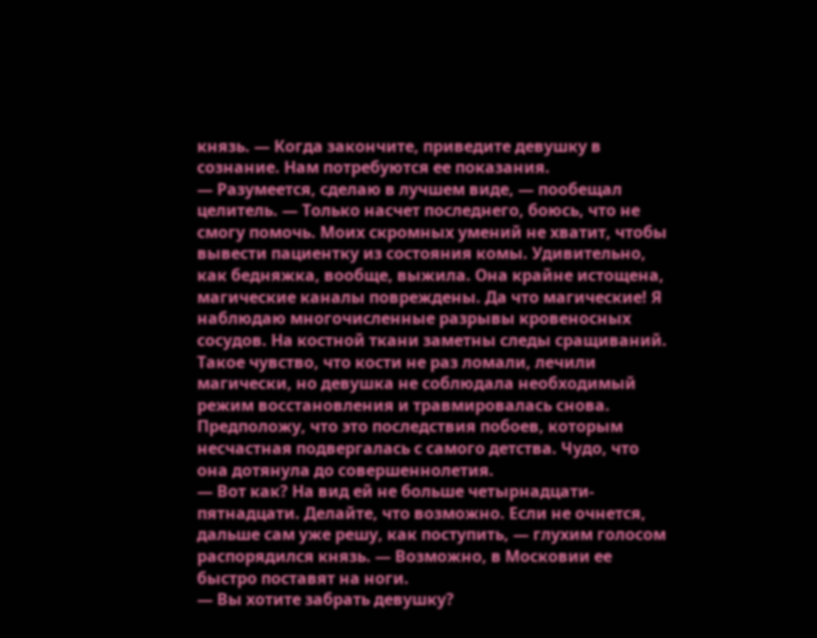князь. — Когда закончите, приведите девушку в сознание. Нам потребуются ее показания.
— Разумеется, сделаю в лучшем виде, — пообещал целитель. — Только насчет последнего, боюсь, что не смогу помочь. Моих скромных умений не хватит, чтобы вывести пациентку из состояния комы. Удивительно, как бедняжка, вообще, выжила. Она крайне истощена, магические каналы повреждены. Да что магические! Я наблюдаю многочисленные разрывы кровеносных сосудов. На костной ткани заметны следы сращиваний. Такое чувство, что кости не раз ломали, лечили магически, но девушка не соблюдала необходимый режим восстановления и травмировалась снова. Предположу, что это последствия побоев, которым несчастная подвергалась с самого детства. Чудо, что она дотянула до совершеннолетия.
— Вот как? На вид ей не больше четырнадцати-пятнадцати. Делайте, что возможно. Если не очнется, дальше сам уже решу, как поступить, — глухим голосом распорядился князь. — Возможно, в Московии ее быстро поставят на ноги.
— Вы хотите забрать девушку?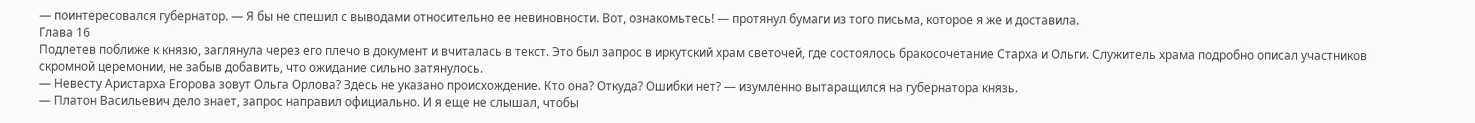— поинтересовался губернатор. — Я бы не спешил с выводами относительно ее невиновности. Вот, ознакомьтесь! — протянул бумаги из того письма, которое я же и доставила.
Глава 16
Подлетев поближе к князю, заглянула через его плечо в документ и вчиталась в текст. Это был запрос в иркутский храм светочей, где состоялось бракосочетание Старха и Ольги. Служитель храма подробно описал участников скромной церемонии, не забыв добавить, что ожидание сильно затянулось.
— Невесту Аристарха Егорова зовут Ольга Орлова? Здесь не указано происхождение. Кто она? Откуда? Ошибки нет? — изумленно вытаращился на губернатора князь.
— Платон Васильевич дело знает, запрос направил официально. И я еще не слышал, чтобы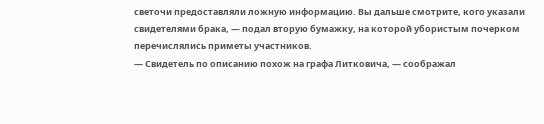светочи предоставляли ложную информацию. Вы дальше смотрите, кого указали свидетелями брака, — подал вторую бумажку, на которой убористым почерком перечислялись приметы участников.
— Свидетель по описанию похож на графа Литковича, — соображал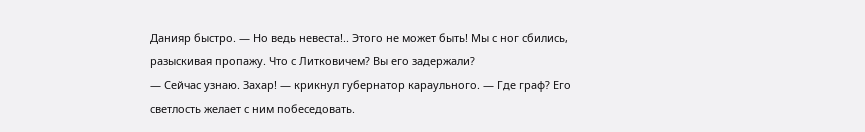Данияр быстро. — Но ведь невеста!.. Этого не может быть! Мы с ног сбились, разыскивая пропажу. Что с Литковичем? Вы его задержали?
— Сейчас узнаю. Захар! — крикнул губернатор караульного. — Где граф? Его светлость желает с ним побеседовать.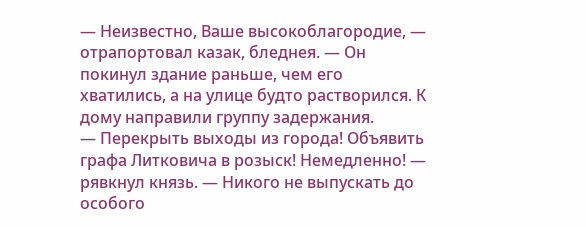— Неизвестно, Ваше высокоблагородие, — отрапортовал казак, бледнея. — Он покинул здание раньше, чем его хватились, а на улице будто растворился. К дому направили группу задержания.
— Перекрыть выходы из города! Объявить графа Литковича в розыск! Немедленно! — рявкнул князь. — Никого не выпускать до особого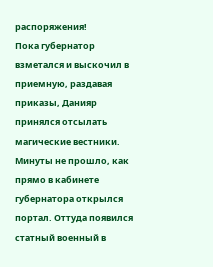распоряжения!
Пока губернатор взметался и выскочил в приемную, раздавая приказы, Данияр принялся отсылать магические вестники. Минуты не прошло, как прямо в кабинете губернатора открылся портал. Оттуда появился статный военный в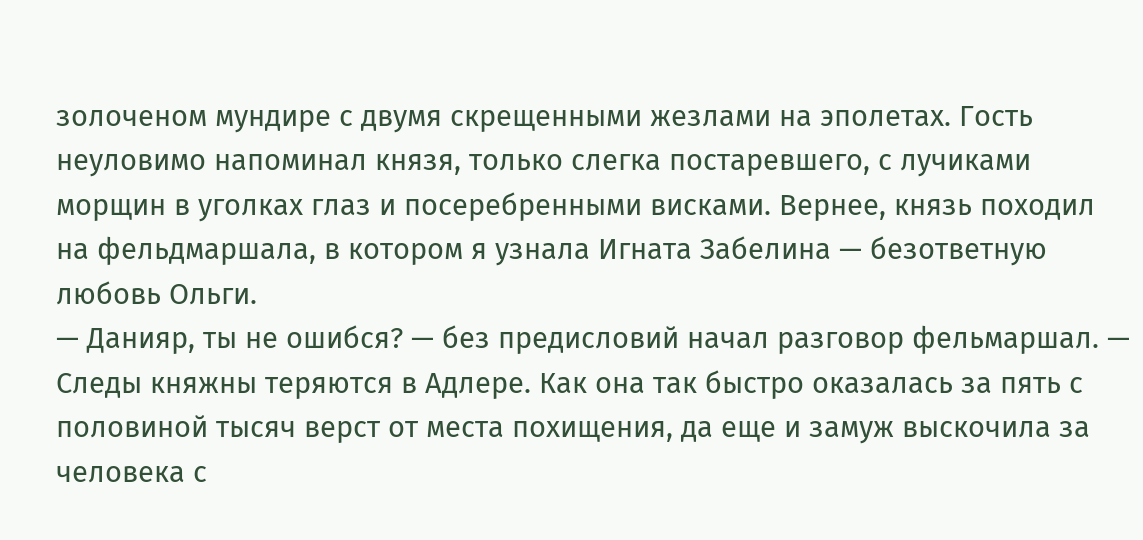золоченом мундире с двумя скрещенными жезлами на эполетах. Гость неуловимо напоминал князя, только слегка постаревшего, с лучиками морщин в уголках глаз и посеребренными висками. Вернее, князь походил на фельдмаршала, в котором я узнала Игната Забелина — безответную любовь Ольги.
— Данияр, ты не ошибся? — без предисловий начал разговор фельмаршал. — Следы княжны теряются в Адлере. Как она так быстро оказалась за пять с половиной тысяч верст от места похищения, да еще и замуж выскочила за человека с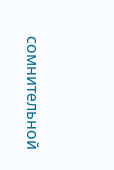сомнительной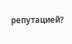репутацией?